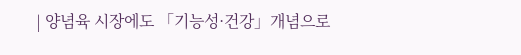| 양념육 시장에도 「기능성·건강」개념으로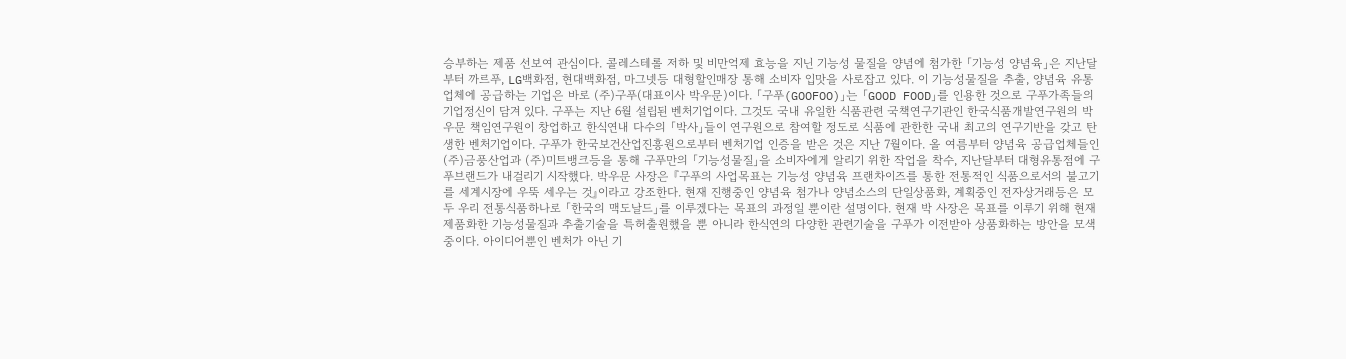승부하는 제품 선보여 관심이다. 콜레스테롤 저하 및 비만억제 효능을 지닌 기능성 물질을 양념에 첨가한 「기능성 양념육」은 지난달부터 까르푸, LG백화점, 현대백화점, 마그넷등 대형할인매장 통해 소비자 입맛을 사로잡고 있다. 이 기능성물질을 추출, 양념육 유통업체에 공급하는 기업은 바로 (주)구푸(대표이사 박우문)이다. 「구푸(GOOFOO)」는 「GOOD FOOD」를 인용한 것으로 구푸가족들의 기업정신이 담겨 있다. 구푸는 지난 6월 설립된 벤처기업이다. 그것도 국내 유일한 식품관련 국책연구기관인 한국식품개발연구원의 박우문 책임연구원이 창업하고 한식연내 다수의 「박사」들이 연구원으로 참여할 정도로 식품에 관한한 국내 최고의 연구기반을 갖고 탄생한 벤처기업이다. 구푸가 한국보건산업진흥원으로부터 벤처기업 인증을 받은 것은 지난 7월이다. 올 여름부터 양념육 공급업체들인 (주)금풍산업과 (주)미트뱅크등을 통해 구푸만의 「기능성물질」을 소비자에게 알리기 위한 작업을 착수, 지난달부터 대형유통점에 구푸브랜드가 내걸리기 시작했다. 박우문 사장은 『구푸의 사업목표는 기능성 양념육 프랜차이즈를 통한 전통적인 식품으로서의 불고기를 세계시장에 우뚝 세우는 것』이라고 강조한다. 현재 진행중인 양념육 첨가나 양념소스의 단일상품화, 계획중인 전자상거래등은 모두 우리 전통식품하나로 「한국의 맥도날드」를 이루겠다는 목표의 과정일 뿐이란 설명이다. 현재 박 사장은 목표를 이루기 위해 현재 제품화한 기능성물질과 추출기술을 특허출원했을 뿐 아니라 한식연의 다양한 관련기술을 구푸가 이전받아 상품화하는 방안을 모색중이다. 아이디어뿐인 벤처가 아닌 기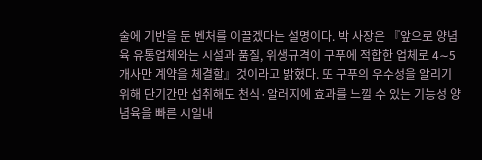술에 기반을 둔 벤처를 이끌겠다는 설명이다. 박 사장은 『앞으로 양념육 유통업체와는 시설과 품질, 위생규격이 구푸에 적합한 업체로 4∼5개사만 계약을 체결할』것이라고 밝혔다. 또 구푸의 우수성을 알리기 위해 단기간만 섭취해도 천식·알러지에 효과를 느낄 수 있는 기능성 양념육을 빠른 시일내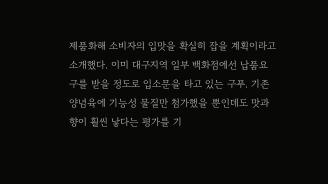제품화해 소비자의 입맛을 확실히 잡을 계획이라고 소개했다. 이미 대구지역 일부 백화점에선 납품요구를 받을 정도로 입소문을 타고 있는 구푸. 기존 양념육에 기능성 물질만 첨가했을 뿐인데도 맛과 향이 훨씬 낳다는 평가를 기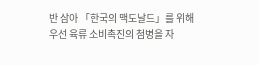반 삼아 「한국의 맥도날드」를 위해 우선 육류 소비촉진의 첨병을 자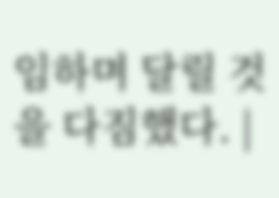임하며 달릴 것을 다짐했다. |